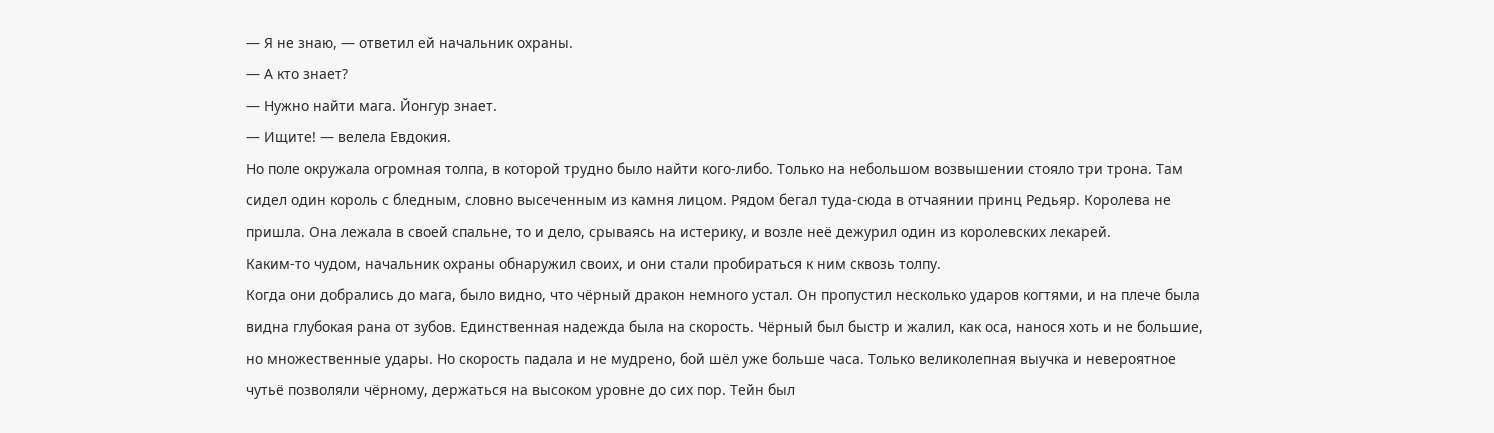— Я не знаю, — ответил ей начальник охраны.
— А кто знает?
— Нужно найти мага. Йонгур знает.
— Ищите! — велела Евдокия.
Но поле окружала огромная толпа, в которой трудно было найти кого-либо. Только на небольшом возвышении стояло три трона. Там сидел один король с бледным, словно высеченным из камня лицом. Рядом бегал туда-сюда в отчаянии принц Редьяр. Королева не пришла. Она лежала в своей спальне, то и дело, срываясь на истерику, и возле неё дежурил один из королевских лекарей.
Каким-то чудом, начальник охраны обнаружил своих, и они стали пробираться к ним сквозь толпу.
Когда они добрались до мага, было видно, что чёрный дракон немного устал. Он пропустил несколько ударов когтями, и на плече была видна глубокая рана от зубов. Единственная надежда была на скорость. Чёрный был быстр и жалил, как оса, нанося хоть и не большие, но множественные удары. Но скорость падала и не мудрено, бой шёл уже больше часа. Только великолепная выучка и невероятное чутьё позволяли чёрному, держаться на высоком уровне до сих пор. Тейн был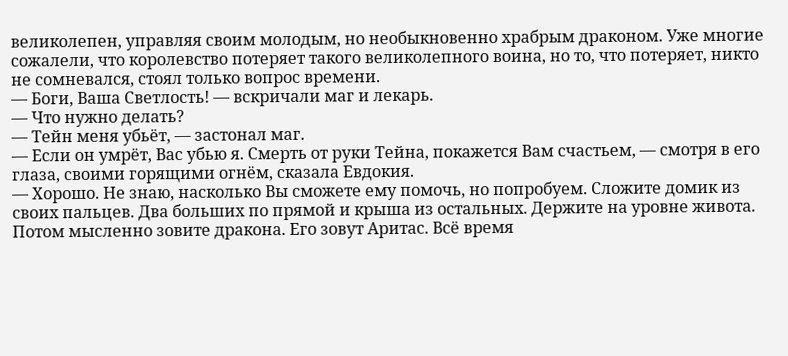великолепен, управляя своим молодым, но необыкновенно храбрым драконом. Уже многие сожалели, что королевство потеряет такого великолепного воина, но то, что потеряет, никто не сомневался, стоял только вопрос времени.
— Боги, Ваша Светлость! — вскричали маг и лекарь.
— Что нужно делать?
— Тейн меня убьёт, — застонал маг.
— Если он умрёт, Вас убью я. Смерть от руки Тейна, покажется Вам счастьем, — смотря в его глаза, своими горящими огнём, сказала Евдокия.
— Хорошо. Не знаю, насколько Вы сможете ему помочь, но попробуем. Сложите домик из своих пальцев. Два больших по прямой и крыша из остальных. Держите на уровне живота. Потом мысленно зовите дракона. Его зовут Аритас. Всё время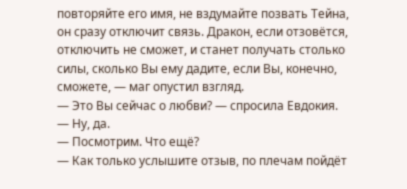повторяйте его имя, не вздумайте позвать Тейна, он сразу отключит связь. Дракон, если отзовётся, отключить не сможет, и станет получать столько силы, сколько Вы ему дадите, если Вы, конечно, сможете, — маг опустил взгляд.
— Это Вы сейчас о любви? — спросила Евдокия.
— Ну, да.
— Посмотрим. Что ещё?
— Как только услышите отзыв, по плечам пойдёт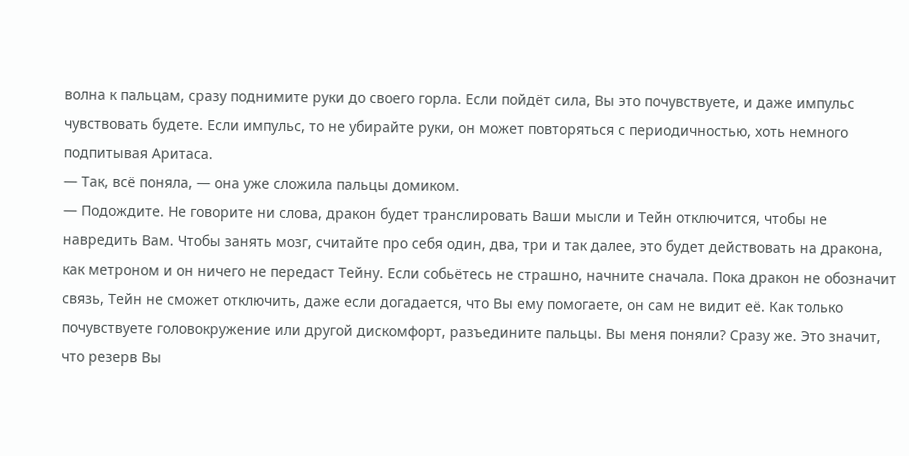волна к пальцам, сразу поднимите руки до своего горла. Если пойдёт сила, Вы это почувствуете, и даже импульс чувствовать будете. Если импульс, то не убирайте руки, он может повторяться с периодичностью, хоть немного подпитывая Аритаса.
— Так, всё поняла, — она уже сложила пальцы домиком.
— Подождите. Не говорите ни слова, дракон будет транслировать Ваши мысли и Тейн отключится, чтобы не навредить Вам. Чтобы занять мозг, считайте про себя один, два, три и так далее, это будет действовать на дракона, как метроном и он ничего не передаст Тейну. Если собьётесь не страшно, начните сначала. Пока дракон не обозначит связь, Тейн не сможет отключить, даже если догадается, что Вы ему помогаете, он сам не видит её. Как только почувствуете головокружение или другой дискомфорт, разъедините пальцы. Вы меня поняли? Сразу же. Это значит, что резерв Вы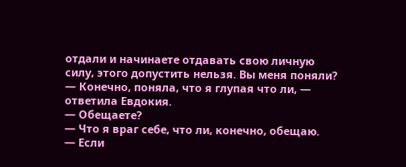отдали и начинаете отдавать свою личную силу, этого допустить нельзя. Вы меня поняли?
— Конечно, поняла, что я глупая что ли, — ответила Евдокия.
— Обещаете?
— Что я враг себе, что ли, конечно, обещаю.
— Если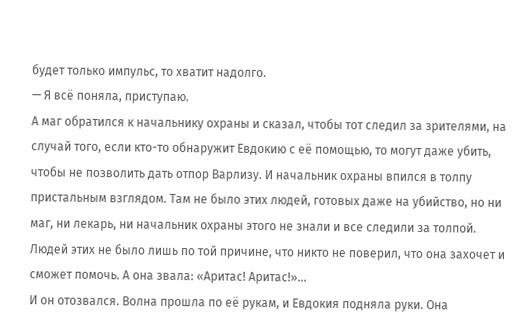будет только импульс, то хватит надолго.
— Я всё поняла, приступаю.
А маг обратился к начальнику охраны и сказал, чтобы тот следил за зрителями, на случай того, если кто-то обнаружит Евдокию с её помощью, то могут даже убить, чтобы не позволить дать отпор Варлизу. И начальник охраны впился в толпу пристальным взглядом. Там не было этих людей, готовых даже на убийство, но ни маг, ни лекарь, ни начальник охраны этого не знали и все следили за толпой. Людей этих не было лишь по той причине, что никто не поверил, что она захочет и сможет помочь. А она звала: «Аритас! Аритас!»…
И он отозвался. Волна прошла по её рукам, и Евдокия подняла руки. Она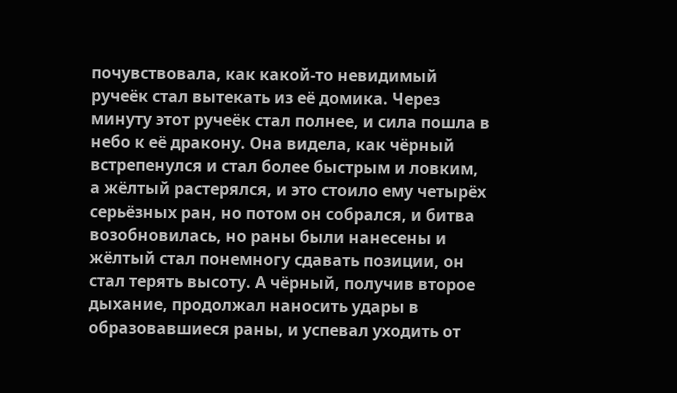почувствовала, как какой-то невидимый ручеёк стал вытекать из её домика. Через минуту этот ручеёк стал полнее, и сила пошла в небо к её дракону. Она видела, как чёрный встрепенулся и стал более быстрым и ловким, а жёлтый растерялся, и это стоило ему четырёх серьёзных ран, но потом он собрался, и битва возобновилась, но раны были нанесены и жёлтый стал понемногу сдавать позиции, он стал терять высоту. А чёрный, получив второе дыхание, продолжал наносить удары в образовавшиеся раны, и успевал уходить от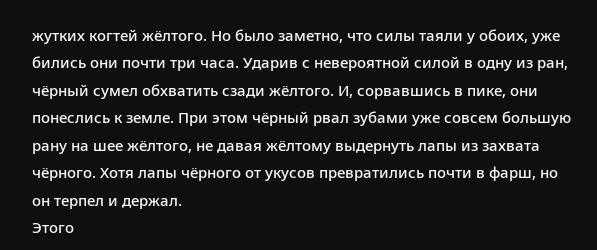жутких когтей жёлтого. Но было заметно, что силы таяли у обоих, уже бились они почти три часа. Ударив с невероятной силой в одну из ран, чёрный сумел обхватить сзади жёлтого. И, сорвавшись в пике, они понеслись к земле. При этом чёрный рвал зубами уже совсем большую рану на шее жёлтого, не давая жёлтому выдернуть лапы из захвата чёрного. Хотя лапы чёрного от укусов превратились почти в фарш, но он терпел и держал.
Этого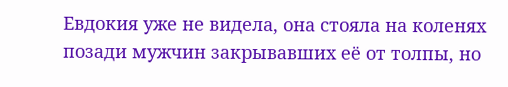Евдокия уже не видела, она стояла на коленях позади мужчин закрывавших её от толпы, но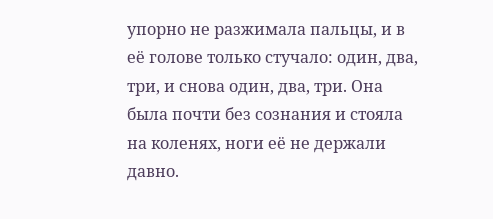упорно не разжимала пальцы, и в её голове только стучало: один, два, три, и снова один, два, три. Она была почти без сознания и стояла на коленях, ноги её не держали давно.